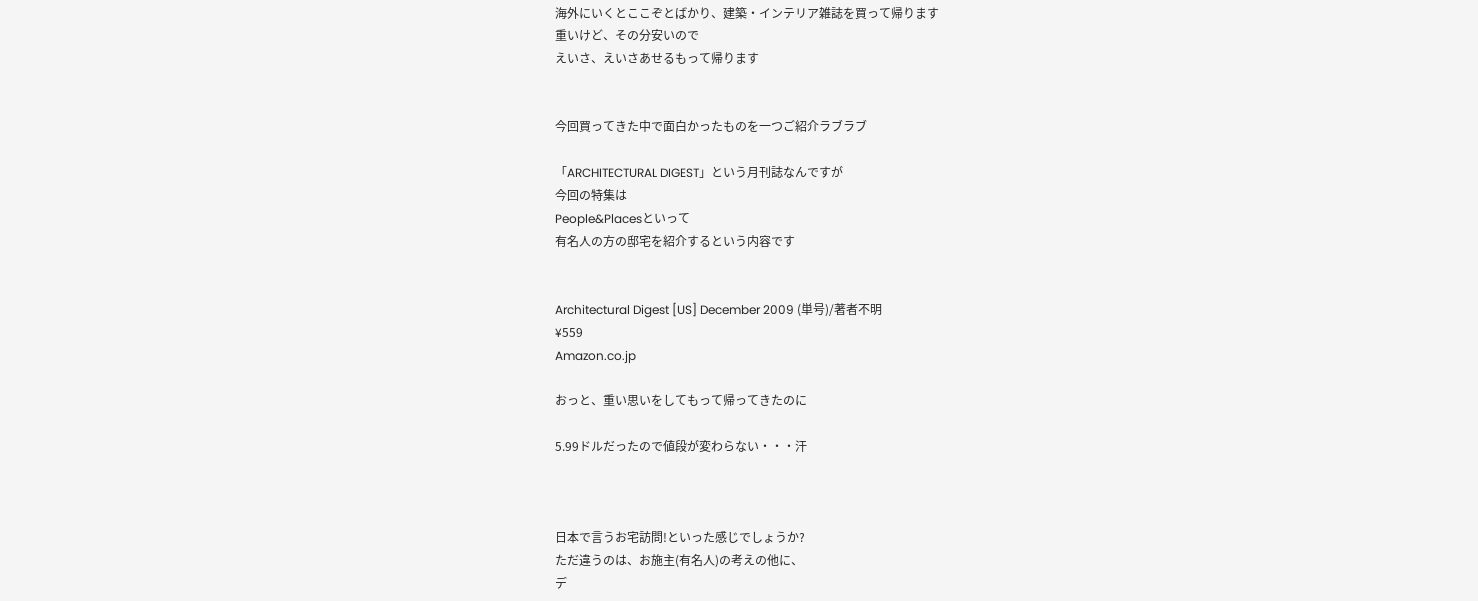海外にいくとここぞとばかり、建築・インテリア雑誌を買って帰ります
重いけど、その分安いので
えいさ、えいさあせるもって帰ります


今回買ってきた中で面白かったものを一つご紹介ラブラブ

「ARCHITECTURAL DIGEST」という月刊誌なんですが
今回の特集は
People&Placesといって
有名人の方の邸宅を紹介するという内容です


Architectural Digest [US] December 2009 (単号)/著者不明
¥559
Amazon.co.jp

おっと、重い思いをしてもって帰ってきたのに

5.99ドルだったので値段が変わらない・・・汗



日本で言うお宅訪問!といった感じでしょうか?
ただ違うのは、お施主(有名人)の考えの他に、
デ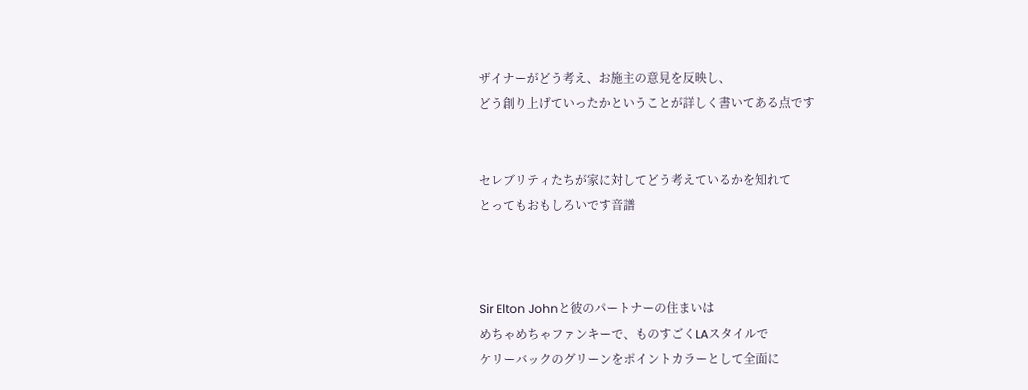ザイナーがどう考え、お施主の意見を反映し、
どう創り上げていったかということが詳しく書いてある点です


セレブリティたちが家に対してどう考えているかを知れて
とってもおもしろいです音譜



Sir Elton Johnと彼のパートナーの住まいは
めちゃめちゃファンキーで、ものすごくLAスタイルで
ケリーバックのグリーンをポイントカラーとして全面に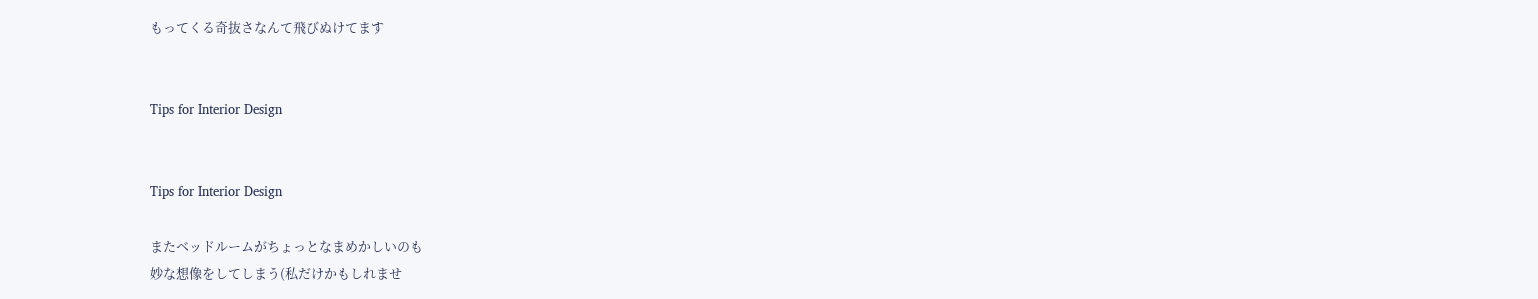もってくる奇抜さなんて飛びぬけてます


Tips for Interior Design


Tips for Interior Design

またベッドルームがちょっとなまめかしいのも
妙な想像をしてしまう(私だけかもしれませ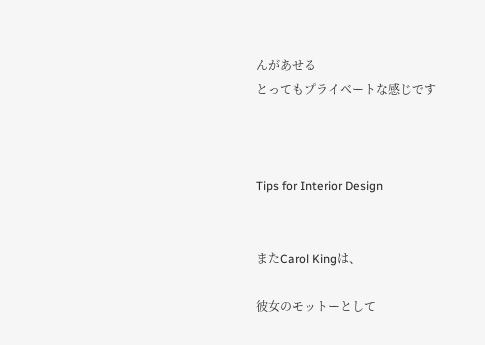んがあせる
とってもプライベートな感じです



Tips for Interior Design


またCarol Kingは、

彼女のモットーとして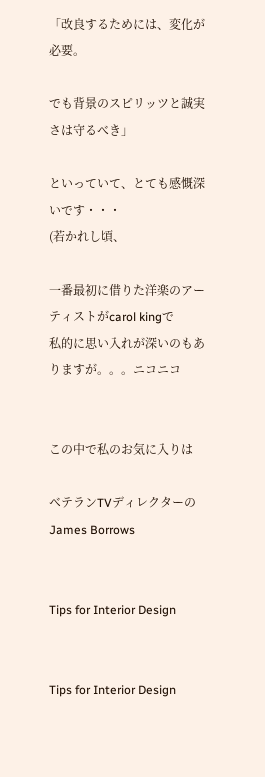「改良するためには、変化が必要。

でも背景のスピリッツと誠実さは守るべき」

といっていて、とても感慨深いです・・・
(若かれし頃、

一番最初に借りた洋楽のアーティストがcarol kingで
私的に思い入れが深いのもありますが。。。ニコニコ


この中で私のお気に入りは

ベテランTVディレクターのJames Borrows


Tips for Interior Design


Tips for Interior Design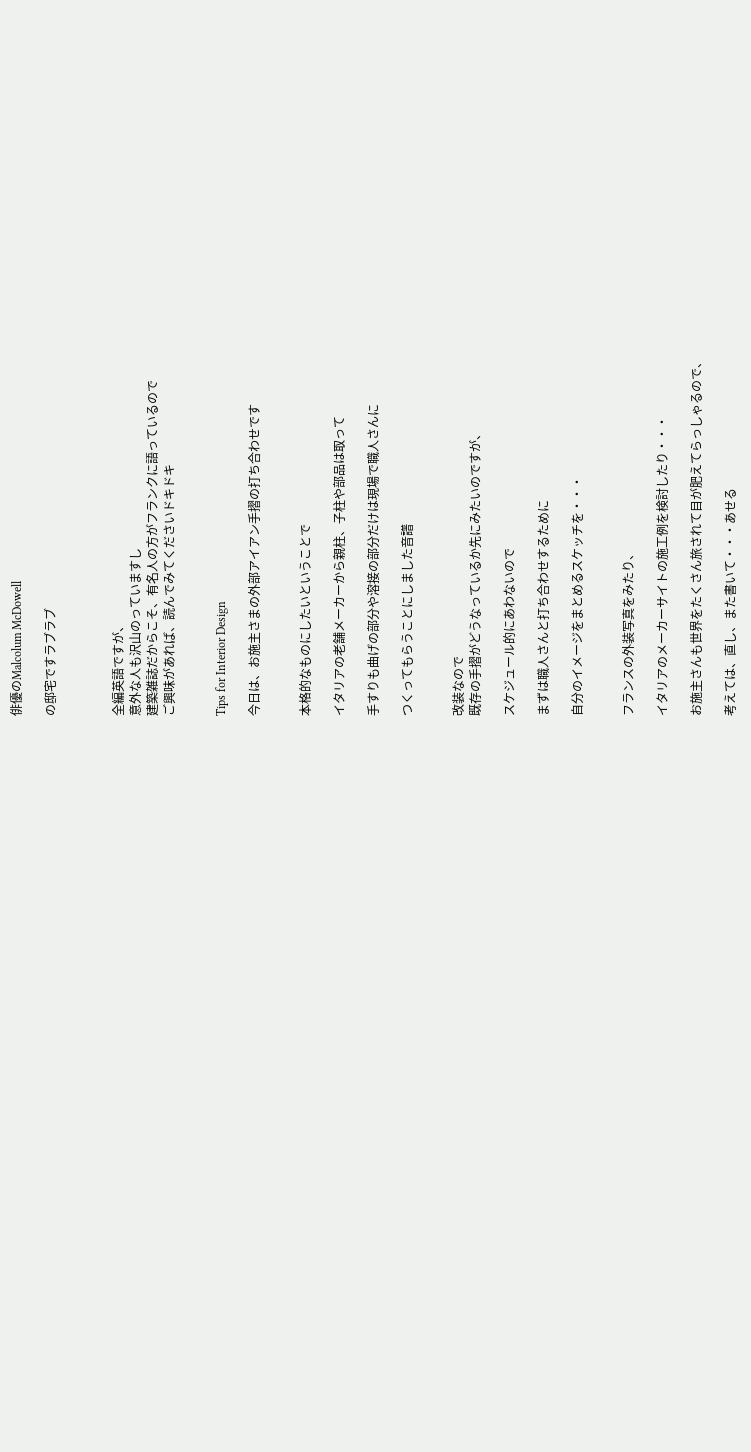俳優のMalcolum McDowell

の邸宅ですラブラブ



全編英語ですが、
意外な人も沢山のっていますし
建築雑誌だからこそ、有名人の方がフランクに語っているので
ご興味があれば、読んでみてくださいドキドキ


Tips for Interior Design

今日は、お施主さまの外部アイアン手摺の打ち合わせです


本格的なものにしたいということで

イタリアの老舗メーカーから親柱、子柱や部品は取って

手すりも曲げの部分や溶接の部分だけは現場で職人さんに

つくってもらうことにしました音譜


改装なので
既存の手摺がどうなっているか先にみたいのですが、

スケジュール的にあわないので

まずは職人さんと打ち合わせするために

自分のイメージをまとめるスケッチを・・・


フランスの外装写真をみたり、

イタリアのメーカーサイトの施工例を検討したり・・・

お施主さんも世界をたくさん旅されて目が肥えてらっしゃるので、

考えては、直し、また書いて・・・あせる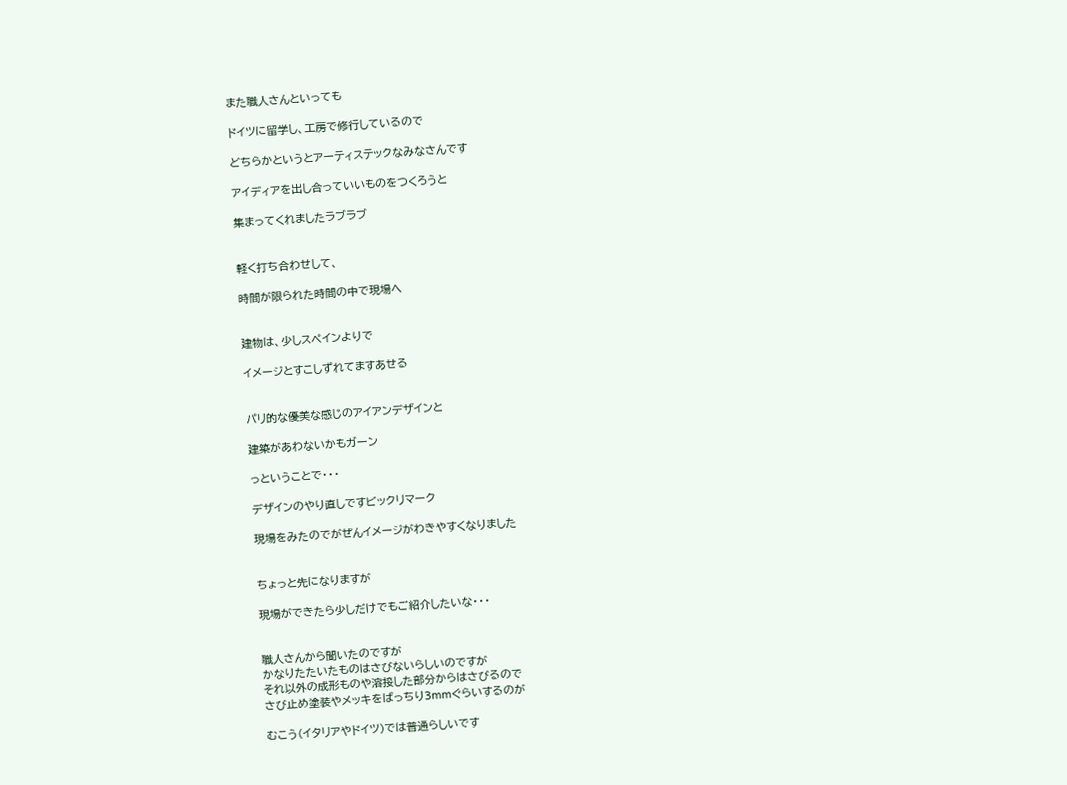また職人さんといっても

ドイツに留学し、工房で修行しているので

どちらかというとアーティステックなみなさんです

アイディアを出し合っていいものをつくろうと

集まってくれましたラブラブ


軽く打ち合わせして、

時間が限られた時間の中で現場へ


建物は、少しスペインよりで

イメージとすこしずれてますあせる


パリ的な優美な感じのアイアンデザインと

建築があわないかもガーン

っということで・・・

デザインのやり直しですビックリマーク

現場をみたのでがぜんイメージがわきやすくなりました


ちょっと先になりますが

現場ができたら少しだけでもご紹介したいな・・・


職人さんから聞いたのですが
かなりたたいたものはさびないらしいのですが
それ以外の成形ものや溶接した部分からはさびるので
さび止め塗装やメッキをばっちり3mmぐらいするのが

むこう(イタリアやドイツ)では普通らしいです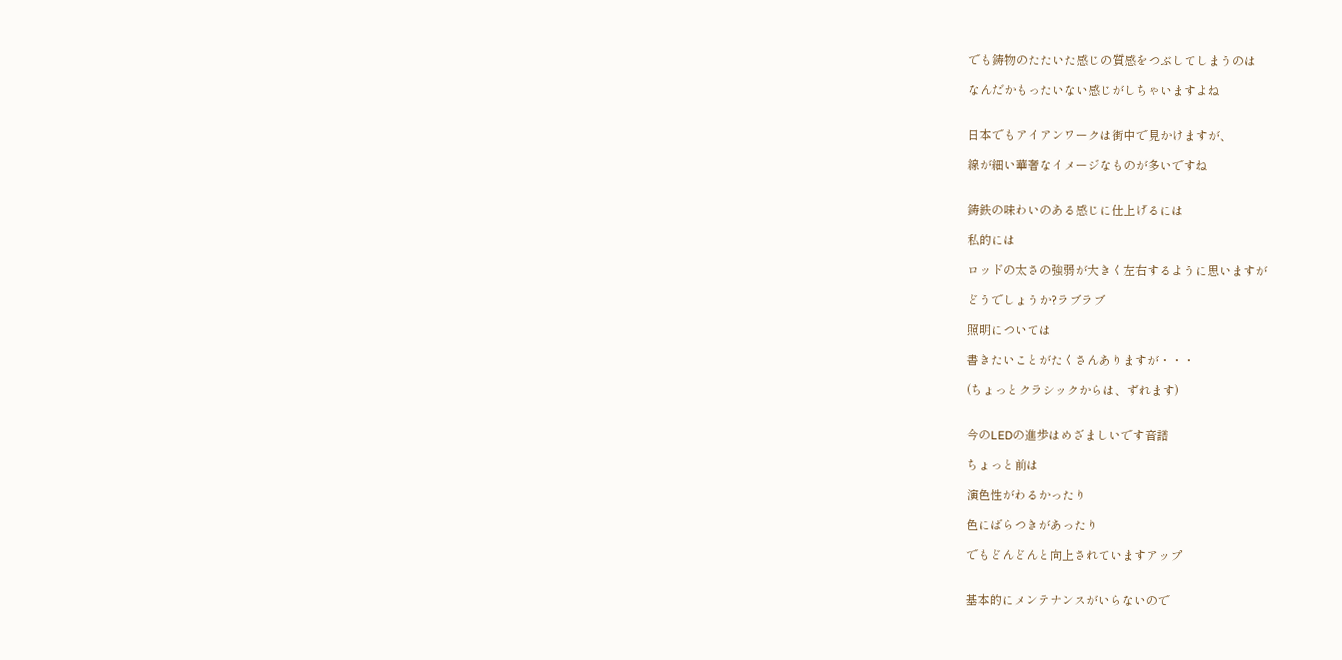でも鋳物のたたいた感じの質感をつぶしてしまうのは

なんだかもったいない感じがしちゃいますよね


日本でもアイアンワークは街中で見かけますが、

線が細い華奢なイメージなものが多いですね


鋳鉄の味わいのある感じに仕上げるには

私的には

ロッドの太さの強弱が大きく左右するように思いますが

どうでしょうか?ラブラブ

照明については

書きたいことがたくさんありますが・・・

(ちょっとクラシックからは、ずれます)


今のLEDの進歩はめざましいです音譜

ちょっと前は

演色性がわるかったり

色にばらつきがあったり

でもどんどんと向上されていますアップ


基本的にメンテナンスがいらないので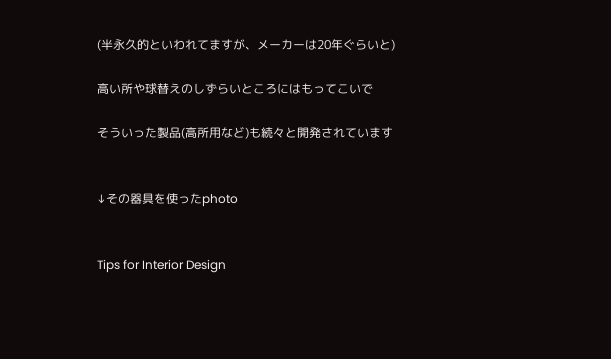(半永久的といわれてますが、メーカーは20年ぐらいと)

高い所や球替えのしずらいところにはもってこいで

そういった製品(高所用など)も続々と開発されています


↓その器具を使ったphoto


Tips for Interior Design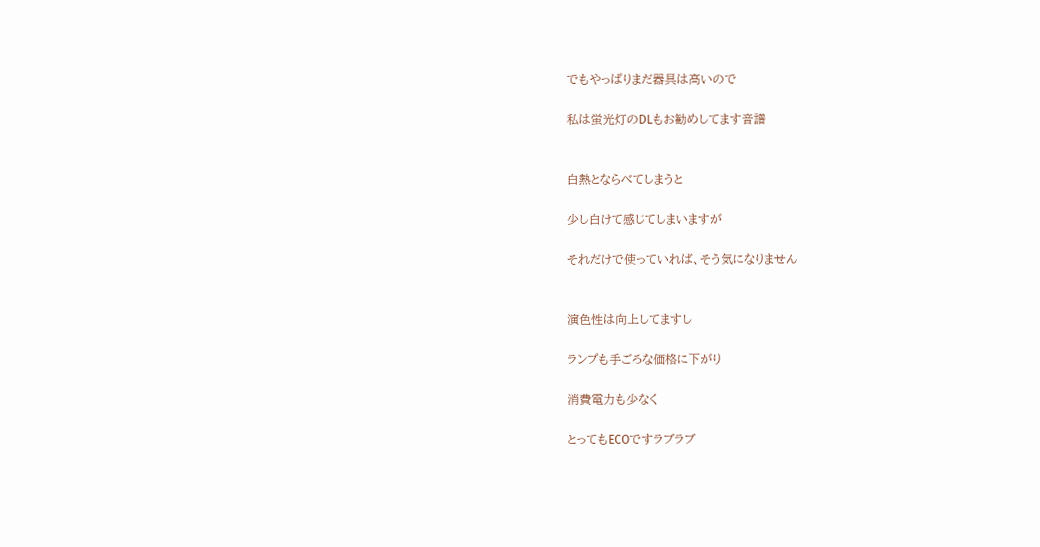でもやっぱりまだ器具は高いので

私は蛍光灯のDLもお勧めしてます音譜


白熱とならべてしまうと

少し白けて感じてしまいますが

それだけで使っていれば、そう気になりません


演色性は向上してますし

ランプも手ごろな価格に下がり

消費電力も少なく

とってもECOですラブラブ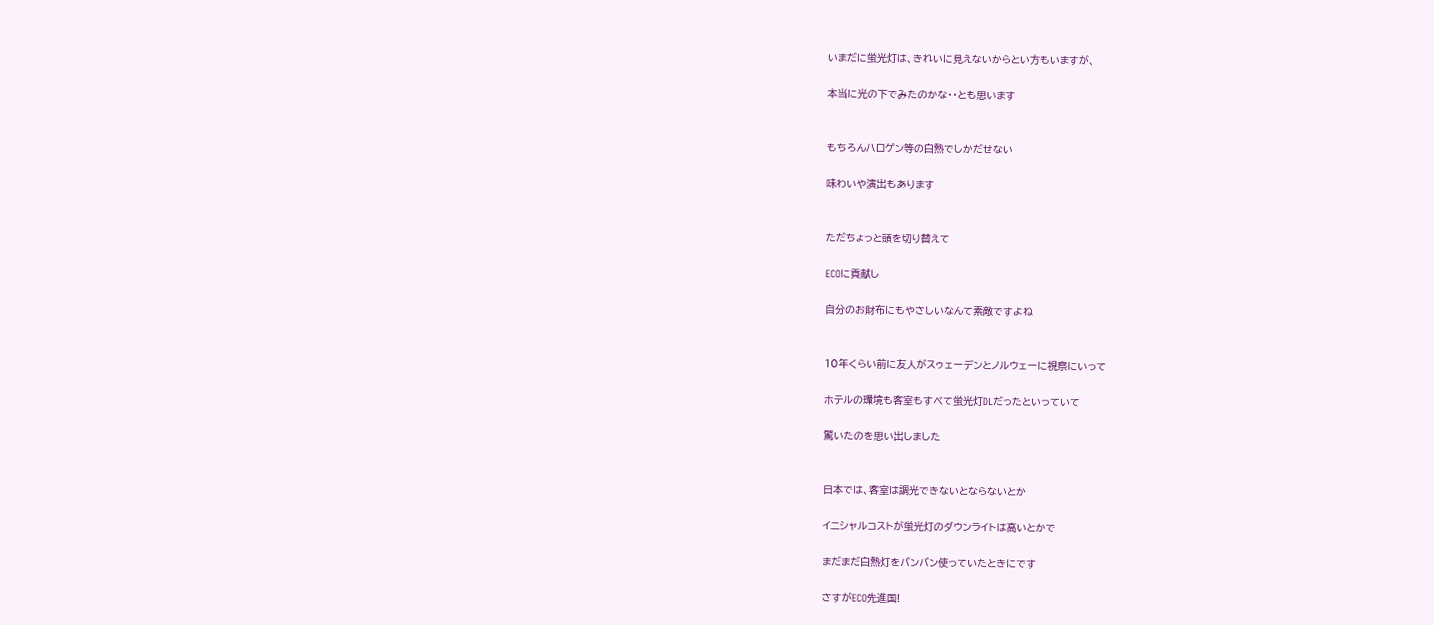いまだに蛍光灯は、きれいに見えないからとい方もいますが、

本当に光の下でみたのかな・・とも思います


もちろんハロゲン等の白熱でしかだせない

味わいや演出もあります


ただちょっと頭を切り替えて

ECOに貢献し

自分のお財布にもやさしいなんて素敵ですよね


10年くらい前に友人がスゥェーデンとノルウェーに視察にいって

ホテルの環境も客室もすべて蛍光灯DLだったといっていて

驚いたのを思い出しました


日本では、客室は調光できないとならないとか

イニシャルコストが蛍光灯のダウンライトは高いとかで

まだまだ白熱灯をバンバン使っていたときにです

さすがECO先進国!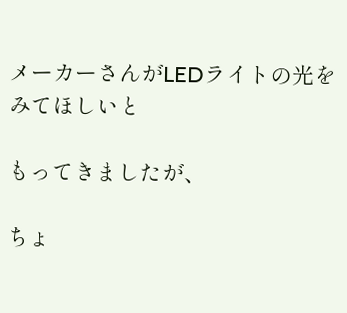メーカーさんがLEDライトの光をみてほしいと

もってきましたが、

ちょ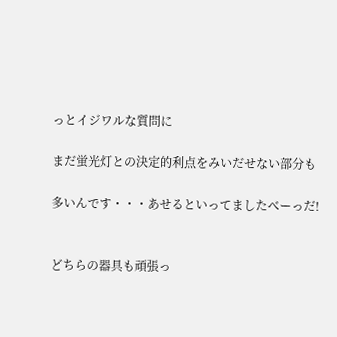っとイジワルな質問に

まだ蛍光灯との決定的利点をみいだせない部分も

多いんです・・・あせるといってましたべーっだ!


どちらの器具も頑張っ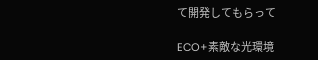て開発してもらって

ECO+素敵な光環境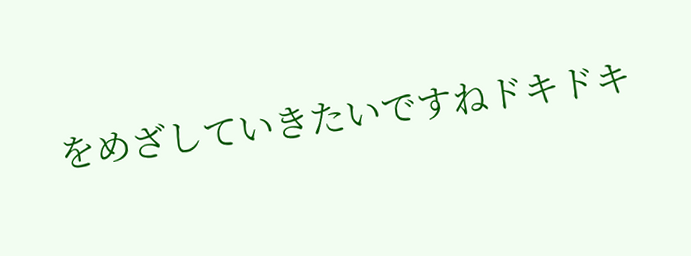をめざしていきたいですねドキドキ